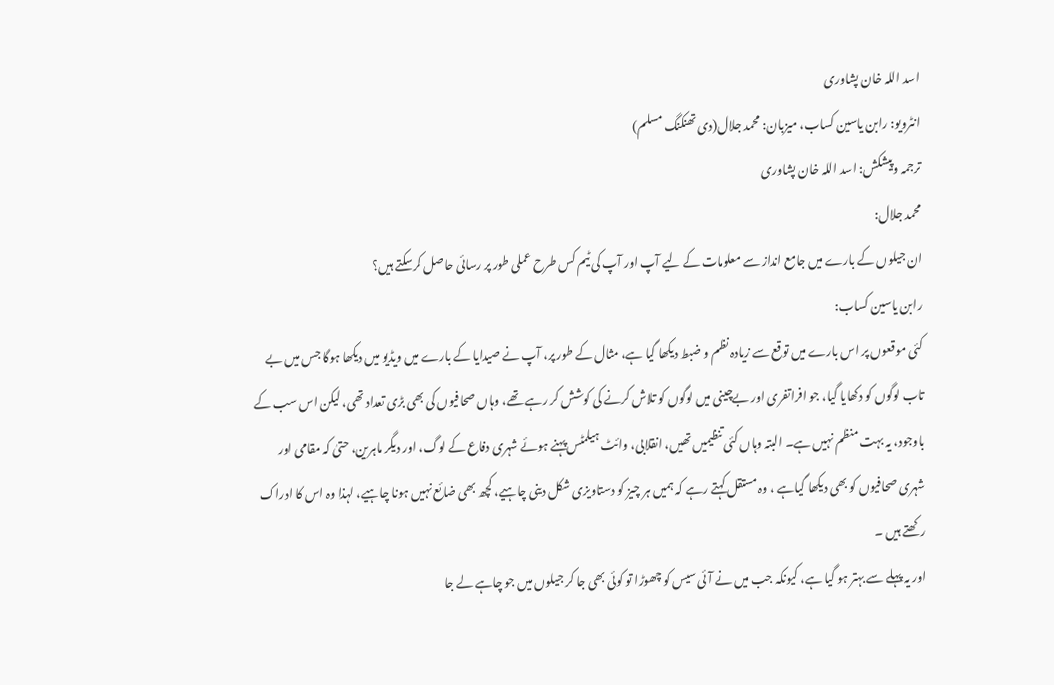اسد اللہ خان پشاوری
انٹرویو: رابن یاسین کساب، میزبان: محمد جلال(دی تھنکنگ مسلم)
ترجمہ وپیشکش: اسد اللہ خان پشاوری
محمد جلال:
ان جیلوں کے بارے میں جامع انداز سے معلومات کے لیے آپ اور آپ کی ٹیم کس طرح عملی طور پر رسائی حاصل کرسکتے ہیں؟
رابن یاسین کساب:
کئی موقعوں پر اس بارے میں توقع سے زیادہ نظم و ضبط دیکھا گیا ہے، مثال کے طور پر، آپ نے صیدایا کے بارے میں ویڈیو میں دیکھا ہوگا جس میں بے تاب لوگوں کو دکھایا گیا، جو افراتفری اور بےچینی میں لوگوں کو تلاش کرنے کی کوشش کر رہے تھے، وہاں صحافیوں کی بھی بڑی تعداد تھی، لیکن اس سب کے باوجود، یہ بہت منظم نہیں ہے۔ البتہ وہاں کئی تنظیمیں تھیں، انقلابی، وائٹ ہیلمٹس پہنے ہوئے شہری دفاع کے لوگ، اور دیگر ماہرین، حتیٰ کہ مقامی اور شہری صحافیوں کو بھی دیکھا گیاہے ، وہ مستقل کہتے رہے کہ ہمیں ہر چیز کو دستاویزی شکل دینی چاہیے، کچھ بھی ضائع نہیں ہونا چاہیے، لہذا وہ اس کا ادراک رکھتے ہیں ۔
اور یہ پہلے سے بہتر ہو گیا ہے، کیونکہ جب میں نے آئی سیس کو چھوڑا تو کوئی بھی جا کر جیلوں میں جو چاہے لے جا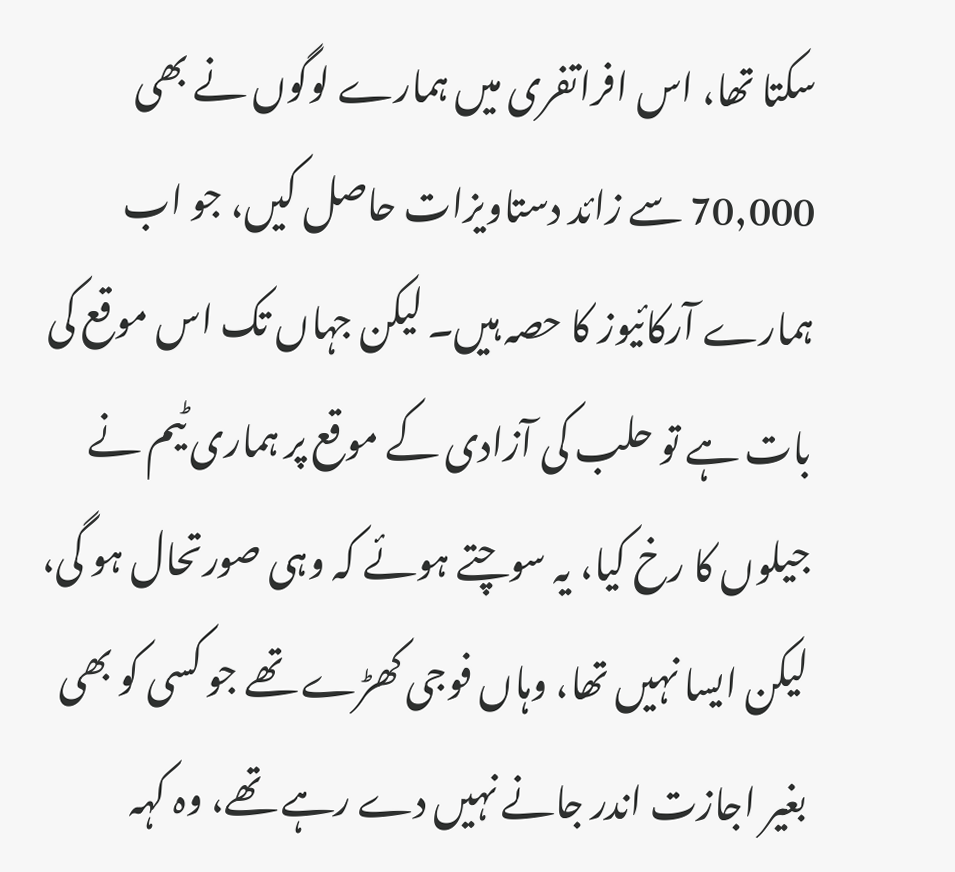سکتا تھا، اس افراتفری میں ہمارے لوگوں نے بھی 70,000 سے زائد دستاویزات حاصل کیں، جو اب ہمارے آرکائیوز کا حصہ ہیں۔ لیکن جہاں تک اس موقع کی بات ہے تو حلب کی آزادی کے موقع پر ہماری ٹیم نے جیلوں کا رخ کیا، یہ سوچتے ہوئے کہ وہی صورتحال ہو گی، لیکن ایسا نہیں تھا، وہاں فوجی کھڑے تھے جو کسی کو بھی بغیر اجازت اندر جانے نہیں دے رہے تھے، وہ کہہ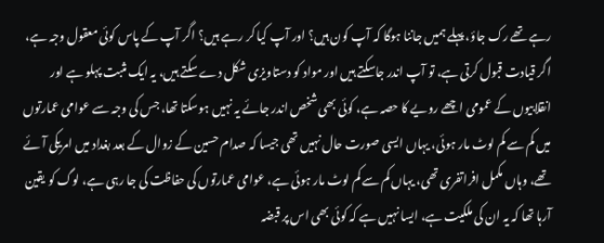رہے تھے رک جاؤ، پہلے ہمیں جاننا ہوگا کہ آپ کون ہیں؟ اور آپ کیا کر رہے ہیں؟ اگر آپ کے پاس کوئی معقول وجہ ہے، اگر قیادت قبول کرتی ہے، تو آپ اندر جاسکتے ہیں اور مواد کو دستاویزی شکل دے سکتے ہیں، یہ ایک مثبت پہلو ہے اور انقلابیوں کے عمومی اچھے رویے کا حصہ ہے، کوئی بھی شخص اندر جائے یہ نہیں ہوسکتا تھا، جس کی وجہ سے عوامی عمارتوں میں کم سے کم لوٹ مار ہوئی، یہاں ایسی صورت حال نہیں تھی جیسا کہ صدام حسین کے زوال کے بعد بغداد میں امریکی آئے تھے، وہاں مکمل افراتفری تھی، یہاں کم سے کم لوٹ مار ہوئی ہے، عوامی عمارتوں کی حفاظت کی جا رہی ہے، لوگ کو یقین آرہا تھا کہ یہ ان کی ملکیت ہے، ایسا نہیں ہے کہ کوئی بھی اس پر قبضہ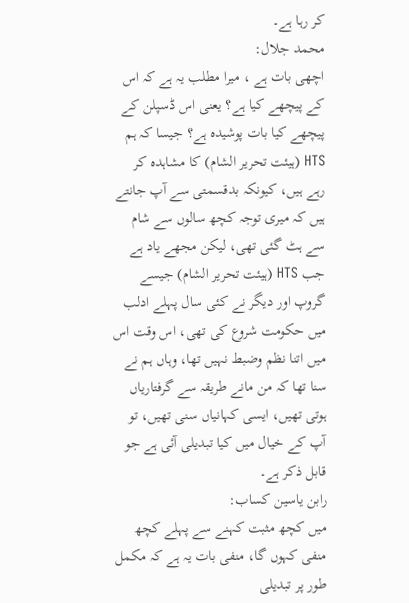کر رہا ہے۔
محمد جلال:
اچھی بات ہے ، میرا مطلب یہ ہے کہ اس کے پیچھے کیا ہے؟ یعنی اس ڈسپلن کے پیچھے کیا بات پوشیدہ ہے؟ جیسا کہ ہم HTS (ہیئت تحریر الشام) کا مشاہدہ کر رہے ہیں، کیونکہ بدقسمتی سے آپ جانتے ہیں کہ میری توجہ کچھ سالوں سے شام سے ہٹ گئی تھی، لیکن مجھے یاد ہے جب HTS (ہیئت تحریر الشام) جیسے گروپ اور دیگر نے کئی سال پہلے ادلب میں حکومت شروع کی تھی، اس وقت اس میں اتنا نظم وضبط نہیں تھا، وہاں ہم نے سنا تھا کہ من مانے طریقہ سے گرفتاریاں ہوتی تھیں، ایسی کہانیاں سنی تھیں، تو آپ کے خیال میں کیا تبدیلی آئی ہے جو قابل ذکر ہے۔
رابن یاسین کساب:
میں کچھ مثبت کہنے سے پہلے کچھ منفی کہوں گا، منفی بات یہ ہے کہ مکمل طور پر تبدیلی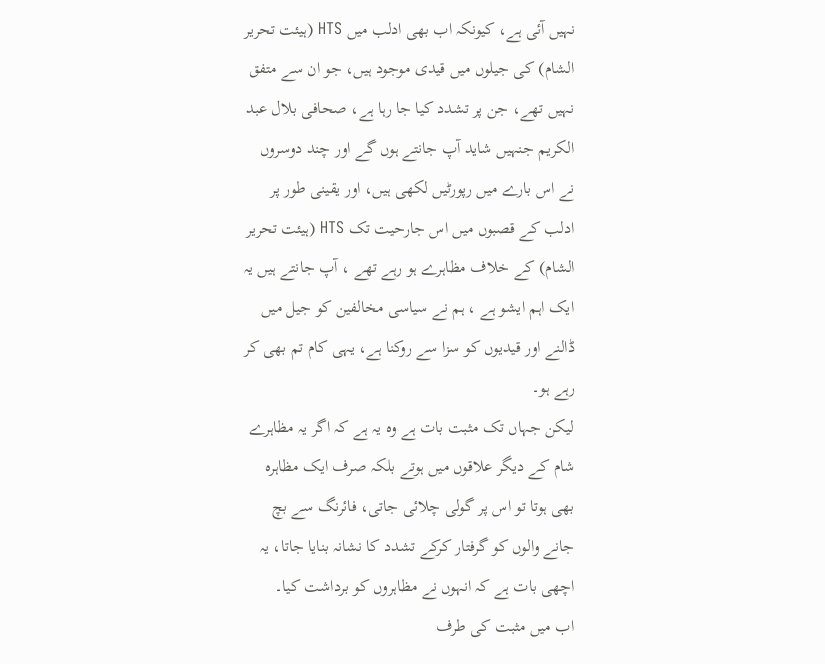نہیں آئی ہے، کیونکہ اب بھی ادلب میں HTS (ہیئت تحریر الشام) کی جیلوں میں قیدی موجود ہیں، جو ان سے متفق نہیں تھے، جن پر تشدد کیا جا رہا ہے، صحافی بلال عبد الکریم جنہیں شاید آپ جانتے ہوں گے اور چند دوسروں نے اس بارے میں رپورٹیں لکھی ہیں، اور یقینی طور پر ادلب کے قصبوں میں اس جارحیت تک HTS (ہیئت تحریر الشام) کے خلاف مظاہرے ہو رہے تھے ، آپ جانتے ہیں یہ ایک اہم ایشو ہے ، ہم نے سیاسی مخالفین کو جیل میں ڈالنے اور قیدیوں کو سزا سے روکنا ہے، یہی کام تم بھی کر رہے ہو۔
لیکن جہاں تک مثبت بات ہے وہ یہ ہے کہ اگر یہ مظاہرے شام کے دیگر علاقوں میں ہوتے بلکہ صرف ایک مظاہرہ بھی ہوتا تو اس پر گولی چلائی جاتی، فائرنگ سے بچ جانے والوں کو گرفتار کرکے تشدد کا نشانہ بنایا جاتا، یہ اچھی بات ہے کہ انہوں نے مظاہروں کو برداشت کیا۔
اب میں مثبت کی طرف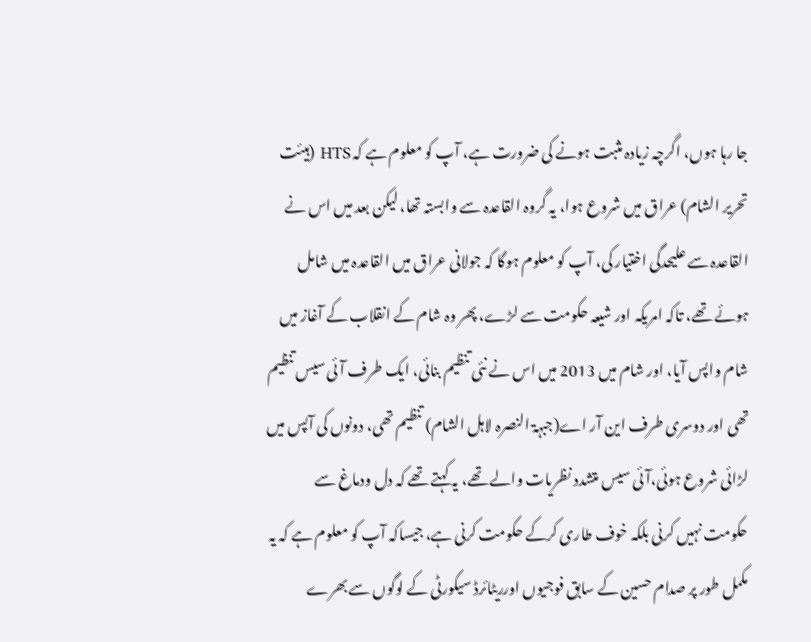جا رہا ہوں، اگرچہ زیادہ مثبت ہونے کی ضرورت ہے، آپ کو معلوم ہے کہ HTS (ہیئت تحریر الشام) عراق میں شروع ہوا، یہ گروہ القاعدہ سے وابستہ تھا، لیکن بعد میں اس نے القاعدہ سے علیحدگی اختیار کی، آپ کو معلوم ہوگا کہ جولانی عراق میں القاعدہ میں شامل ہوئے تھے، تاکہ امریکہ اور شیعہ حکومت سے لڑے، پھر وہ شام کے انقلاب کے آغاز میں شام واپس آیا، اور شام میں 2013 میں اس نے نئی تنظیم بنائی، ایک طرف آئی سیس تنظیم تھی اور دوسری طرف این آر اے(جبہۃ النصرہ لاہل الشام) تنظیم تھی، دونوں کی آپس میں لڑائی شروع ہوئی،آئی سیس متشدد نظریات والے تھے، یہ کہتے تھے کہ دل ودماغ سے حکومت نہیں کرنی بلکہ خوف طاری کرکے حکومت کرنی ہے، جیساکہ آپ کو معلوم ہے کہ یہ مکمل طور پر صدام حسین کے سابق فوجیوں اورریٹائرڈ سیکورٹی کے لوگوں سے بھرے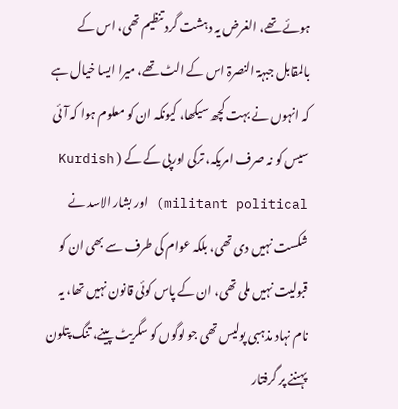ہوئے تھے، الغرض یہ دہشت گرد تنظیم تھی، اس کے بالمقابل جبہۃ النصرۃ اس کے الٹ تھے، میرا ایسا خیال ہے کہ انہوں نے بہت کچھ سیکھا، کیونکہ ان کو معلوم ہوا کہ آئی سیس کو نہ صرف امریکہ، ترکی اورپی کے کے ( Kurdish militant political) اور بشار الاسد نے شکست نہیں دی تھی، بلکہ عوام کی طرف سے بھی ان کو قبولیت نہیں ملی تھی، ان کے پاس کوئی قانون نہیں تھا، یہ نام نہاد مذہبی پولیس تھی جو لوگوں کو سگریٹ پینے، تنگ پتلون پہننے پر گرفتار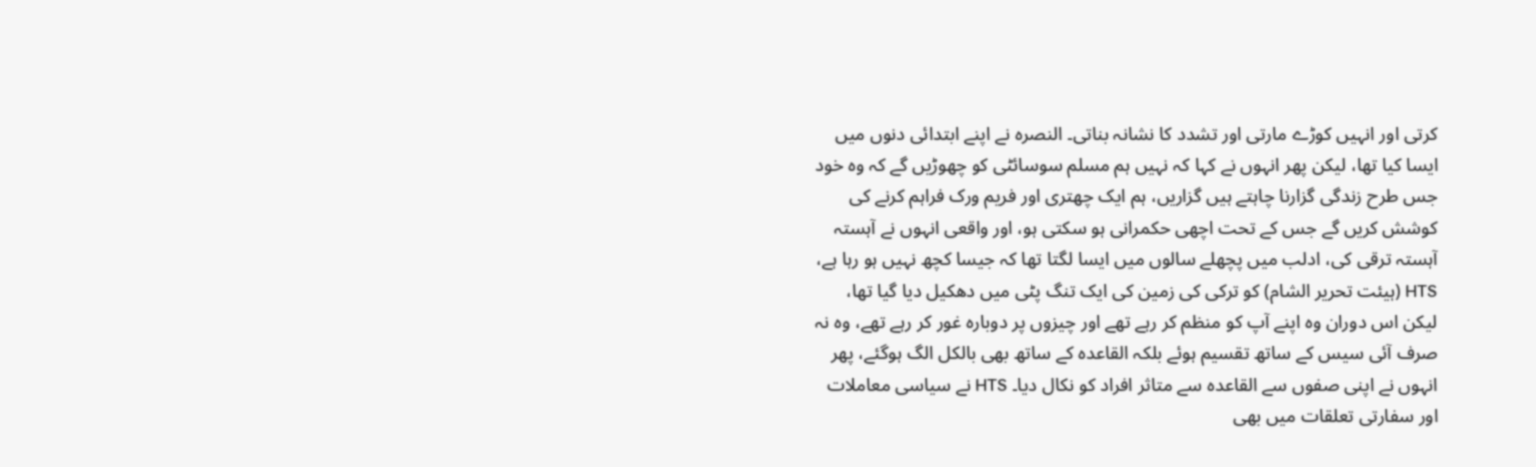کرتی اور انہیں کوڑے مارتی اور تشدد کا نشانہ بناتی۔ النصرہ نے اپنے ابتدائی دنوں میں ایسا کیا تھا، لیکن پھر انہوں نے کہا کہ نہیں ہم مسلم سوسائٹی کو چھوڑیں گے کہ وہ خود جس طرح زندگی گزارنا چاہتے ہیں گزاریں، ہم ایک چھتری اور فریم ورک فراہم کرنے کی کوشش کریں گے جس کے تحت اچھی حکمرانی ہو سکتی ہو، اور واقعی انہوں نے آہستہ آہستہ ترقی کی، ادلب میں پچھلے سالوں میں ایسا لگتا تھا کہ جیسا کچھ نہیں ہو رہا ہے، HTS (ہیئت تحریر الشام) کو ترکی کی زمین کی ایک تنگ پٹی میں دھکیل دیا گیا تھا، لیکن اس دوران وہ اپنے آپ کو منظم کر رہے تھے اور چیزوں پر دوبارہ غور کر رہے تھے، وہ نہ صرف آئی سیس کے ساتھ تقسیم ہوئے بلکہ القاعدہ کے ساتھ بھی بالکل الگ ہوگئے، پھر انہوں نے اپنی صفوں سے القاعدہ سے متاثر افراد کو نکال دیا۔ HTS نے سیاسی معاملات اور سفارتی تعلقات میں بھی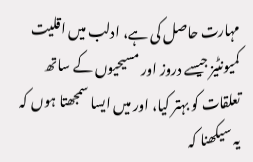مہارت حاصل کی ہے، ادلب میں اقلیت کمیونٹیز جیسے دروز اور مسیحیوں کے ساتھ تعلقات کو بہتر کیا، اور میں ایسا سمجھتا ہوں کہ یہ سیکھنا کہ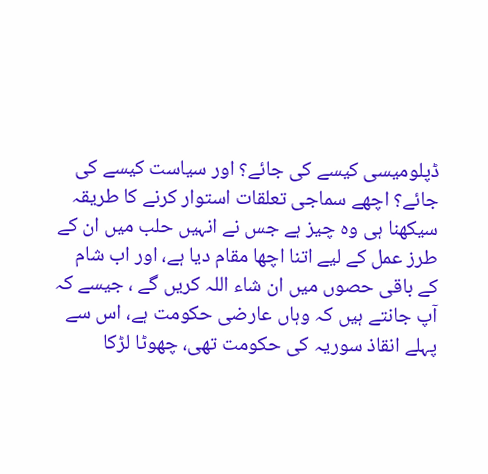ڈپلومیسی کیسے کی جائے؟ اور سیاست کیسے کی جائے؟ اچھے سماجی تعلقات استوار کرنے کا طریقہ سیکھنا ہی وہ چیز ہے جس نے انہیں حلب میں ان کے طرز عمل کے لیے اتنا اچھا مقام دیا ہے، اور اب شام کے باقی حصوں میں ان شاء اللہ کریں گے ، جیسے کہ آپ جانتے ہیں کہ وہاں عارضی حکومت ہے، اس سے پہلے انقاذ سوریہ کی حکومت تھی، چھوٹا لڑکا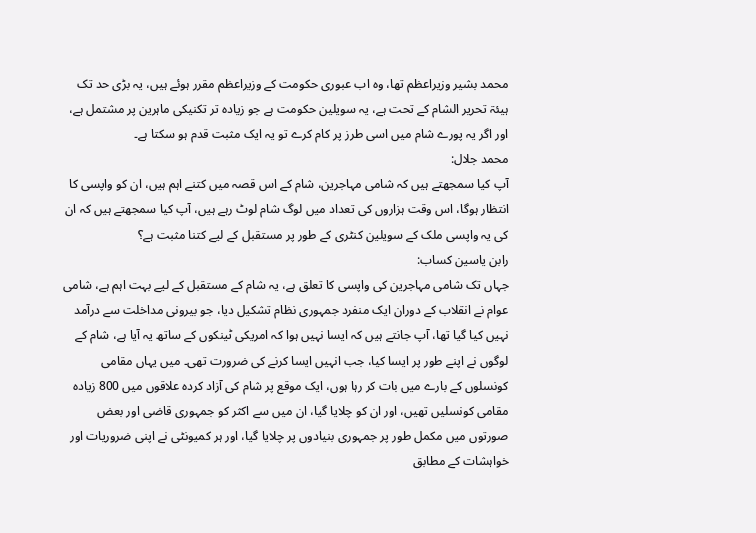محمد بشیر وزیراعظم تھا، وہ اب عبوری حکومت کے وزیراعظم مقرر ہوئے ہیں، یہ بڑی حد تک ہیئۃ تحریر الشام کے تحت ہے، یہ سویلین حکومت ہے جو زیادہ تر تکنیکی ماہرین پر مشتمل ہے، اور اگر یہ پورے شام میں اسی طرز پر کام کرے تو یہ ایک مثبت قدم ہو سکتا ہے۔
محمد جلال:
آپ کیا سمجھتے ہیں کہ شامی مہاجرین، شام کے اس قصہ میں کتنے اہم ہیں، ان کو واپسی کا انتظار ہوگا، اس وقت ہزاروں کی تعداد میں لوگ شام لوٹ رہے ہیں، آپ کیا سمجھتے ہیں کہ ان کی یہ واپسی ملک کے سویلین کنٹری کے طور پر مستقبل کے لیے کتنا مثبت ہے؟
رابن یاسین کساب:
جہاں تک شامی مہاجرین کی واپسی کا تعلق ہے، یہ شام کے مستقبل کے لیے بہت اہم ہے، شامی عوام نے انقلاب کے دوران ایک منفرد جمہوری نظام تشکیل دیا، جو بیرونی مداخلت سے درآمد نہیں کیا گیا تھا، آپ جانتے ہیں کہ ایسا نہیں ہوا کہ امریکی ٹینکوں کے ساتھ یہ آیا ہے، شام کے لوگوں نے اپنے طور پر ایسا کیا، جب انہیں ایسا کرنے کی ضرورت تھی۔ میں یہاں مقامی کونسلوں کے بارے میں بات کر رہا ہوں، ایک موقع پر شام کی آزاد کردہ علاقوں میں 800 زیادہ مقامی کونسلیں تھیں، اور ان کو چلایا گیا، ان میں سے اکثر کو جمہوری قاضی اور بعض صورتوں میں مکمل طور پر جمہوری بنیادوں پر چلایا گیا، اور ہر کمیونٹی نے اپنی ضروریات اور خواہشات کے مطابق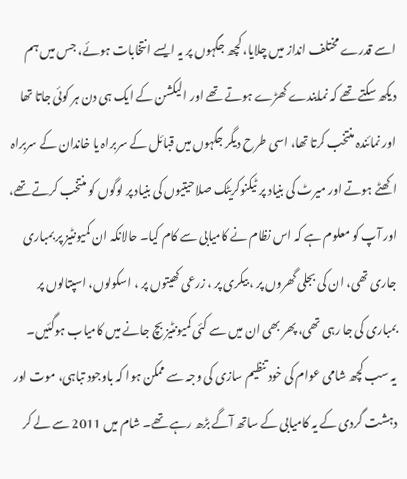اسے قدرے مختلف انداز میں چلایا، کچھ جگہوں پر یہ ایسے انتخابات ہوئے، جس میں ہم دیکھ سکتے تھے کہ نمایندے کھڑے ہوتے تھے اور الیکشن کے ایک ہی دن ہر کوئی جاتا تھا اور نمائندہ منتخب کرتا تھا، اسی طرح دیگر جگہوں میں قبائل کے سربراہ یا خاندان کے سربراہ اکھٹے ہوتے اور میرٹ کی بنیاد پر ٹیکنوکریٹک صلاحیتیوں کی بنیاد پر لوگوں کو منتخب کرتے تھے، اور آپ کو معلوم ہے کہ اس نظام نے کامیابی سے کام کیا۔ حالانکہ ان کمیونٹیز پر بمباری جاری تھی، ان کی بجلی گھروں پر ، بیکری پر ، زرعی کھیتوں پر ، اسکولوں، اسپتالوں پر بمباری کی جا رہی تھی، پھر بھی ان میں سے کئی کمیونٹیز بچ جانے میں کامیاب ہوگئیں۔
یہ سب کچھ شامی عوام کی خود تنظیم سازی کی وجہ سے ممکن ہوا کہ باوجود تباہی، موت اور دہشت گردی کے یہ کامیابی کے ساتھ آگے بڑھ رہے تھے۔ شام میں 2011 سے لے کر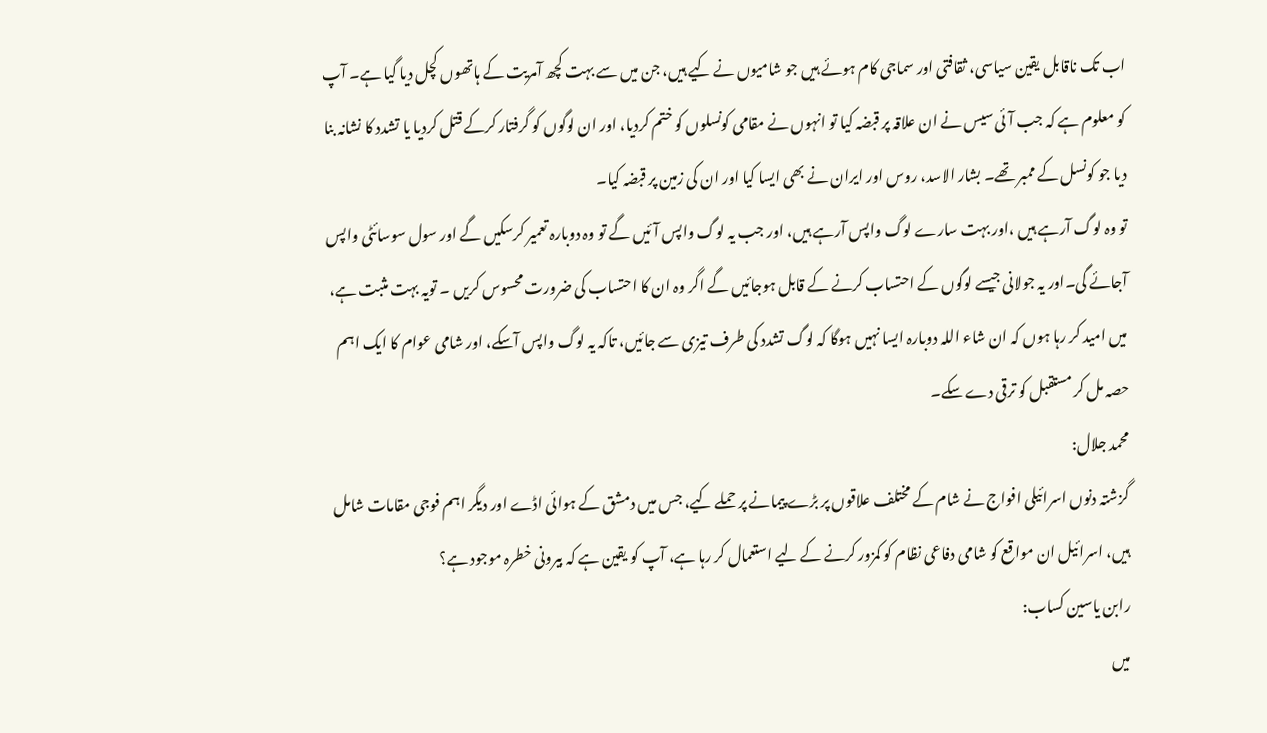اب تک ناقابل یقین سیاسی، ثقافتی اور سماجی کام ہوئے ہیں جو شامیوں نے کیے ہیں، جن میں سے بہت کچھ آمریت کے ہاتھوں کچل دیا گیا ہے۔ آپ کو معلوم ہے کہ جب آئی سیس نے ان علاقہ پر قبضہ کیا تو انہوں نے مقامی کونسلوں کو ختم کردیا، اور ان لوگوں کو گرفتار کرکے قتل کردیا یا تشدد کا نشانہ بنا دیا جو کونسل کے ممبر تھے۔ بشار الاسد، روس اور ایران نے بھی ایسا کیا اور ان کی زمین پر قبضہ کیا۔
تو وہ لوگ آرہے ہیں ،اور بہت سارے لوگ واپس آرہے ہیں، اور جب یہ لوگ واپس آئیں گے تو وہ دوبارہ تعمیر کرسکیں گے اور سول سوسائٹی واپس آجائے گی۔اور یہ جولانی جیسے لوگوں کے احتساب کرنے کے قابل ہوجائیں گے اگر وہ ان کا احتساب کی ضرورت محسوس کریں ۔ تویہ بہت مثبت ہے، میں امید کر رہا ہوں کہ ان شاء اللہ دوبارہ ایسا نہیں ہوگا کہ لوگ تشدد کی طرف تیزی سے جائیں، تاکہ یہ لوگ واپس آسکے، اور شامی عوام کا ایک اہم حصہ مل کر مستقبل کو ترقی دے سکے۔
محمد جلال:
گزشتہ دنوں اسرائیلی افواج نے شام کے مختلف علاقوں پر بڑے پیمانے پر حملے کیے، جس میں دمشق کے ہوائی اڈے اور دیگر اہم فوجی مقامات شامل ہیں، اسرائیل ان مواقع کو شامی دفاعی نظام کو کمزور کرنے کے لیے استعمال کر رہا ہے، آپ کو یقین ہے کہ بیرونی خطرہ موجود ہے؟
رابن یاسین کساب:
میں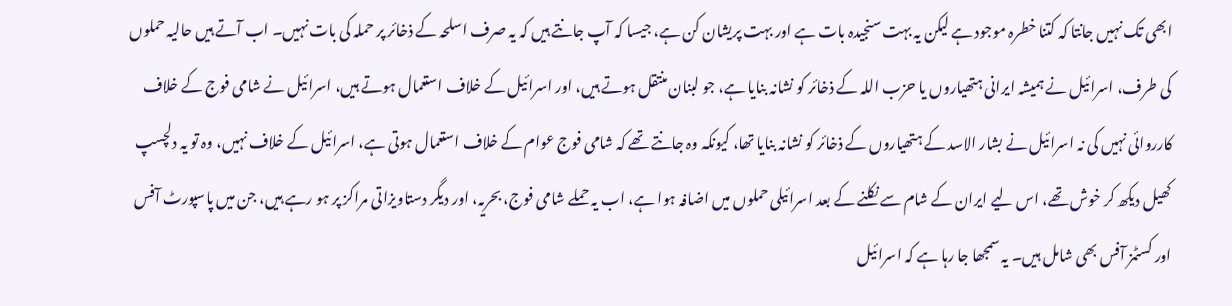ابھی تک نہیں جانتا کہ کتنا خطرہ موجود ہے لیکن یہ بہت سنجیدہ بات ہے اور بہت پریشان کن ہے، جیسا کہ آپ جانتے ہیں کہ یہ صرف اسلحہ کے ذخائر پر حملہ کی بات نہیں۔ اب آتے ہیں حالیہ حملوں کی طرف، اسرائیل نے ہمیشہ ایرانی ہتھیاروں یا حزب اللہ کے ذخائر کو نشانہ بنایا ہے، جو لبنان منتقل ہوتے ہیں، اور اسرائیل کے خلاف استعمال ہوتے ہیں، اسرائیل نے شامی فوج کے خلاف کارروائی نہیں کی نہ اسرائیل نے بشار الاسد کے ہتھیاروں کے ذخائر کو نشانہ بنایا تھا، کیونکہ وہ جانتے تھے کہ شامی فوج عوام کے خلاف استعمال ہوتی ہے، اسرائیل کے خلاف نہیں، وہ تو یہ دلچسپ کھیل دیکھ کر خوش تھے، اس لیے ایران کے شام سے نکلنے کے بعد اسرائیلی حملوں میں اضافہ ہوا ہے، اب یہ حملے شامی فوج، بحریہ، اور دیگر دستاویزاتی مراکز پر ہو رہے ہیں، جن میں پاسپورٹ آفس اور کسٹمز آفس بھی شامل ہیں۔ یہ سمجھا جا رہا ہے کہ اسرائیل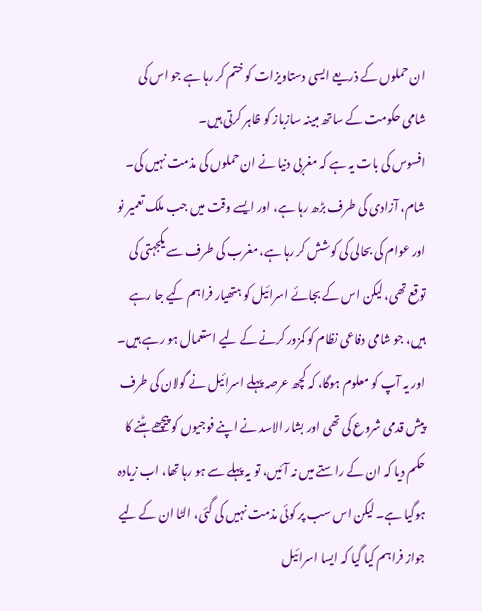ان حملوں کے ذریعے ایسی دستاویزات کو ختم کر رہا ہے جو اس کی شامی حکومت کے ساتھ مبینہ سازباز کو ظاہر کرتی ہیں۔
افسوس کی بات یہ ہے کہ مغربی دنیا نے ان حملوں کی مذمت نہیں کی۔ شام، آزادی کی طرف بڑھ رہا ہے، اور ایسے وقت میں جب ملک تعمیر نو اور عوام کی بحالی کی کوشش کر رہا ہے، مغرب کی طرف سے یکجہتی کی توقع تھی، لیکن اس کے بجائے اسرائیل کو ہتھیار فراہم کیے جا رہے ہیں، جو شامی دفاعی نظام کو کمزور کرنے کے لیے استعمال ہو رہے ہیں۔
اور یہ آپ کو معلوم ہوگا، کہ کچھ عرصہ پہلے اسرائیل نے گولان کی طرف پیش قدمی شروع کی تھی اور بشار الاسد نے اپنے فوجیوں کو پیچھے ہٹنے کا حکم دیا کہ ان کے راستے میں نہ آئیں، تو یہ پہلے سے ہو رہا تھا، اب زیادہ ہوگیا ہے۔ لیکن اس سب پر کوئی مذمت نہیں کی گئی، الٹا ان کے لیے جواز فراہم کیا گیا کہ ایسا اسرائیل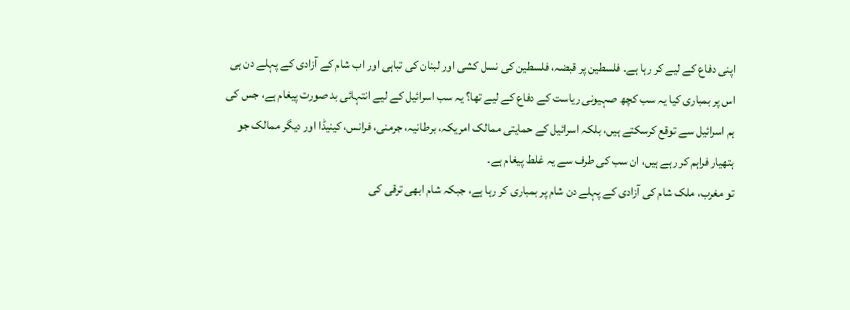اپنی دفاع کے لیے کر رہا ہے۔ فلسطین پر قبضہ، فلسطین کی نسل کشی اور لبنان کی تباہی اور اب شام کے آزادی کے پہلے دن ہی اس پر بمباری کیا یہ سب کچھ صہیونی ریاست کے دفاع کے لیے تھا؟ یہ سب اسرائیل کے لیے انتہائی بد صورت پیغام ہے، جس کی ہم اسرائیل سے توقع کرسکتے ہیں، بلکہ اسرائیل کے حمایتی ممالک امریکہ، برطانیہ، جرمنی، فرانس، کینیڈا اور دیگر ممالک جو ہتھیار فراہم کر رہے ہیں، ان سب کی طرف سے یہ غلط پیغام ہے۔
تو مغرب، ملک شام کی آزادی کے پہلے دن شام پر بمباری کر رہا ہے، جبکہ شام ابھی ترقی کی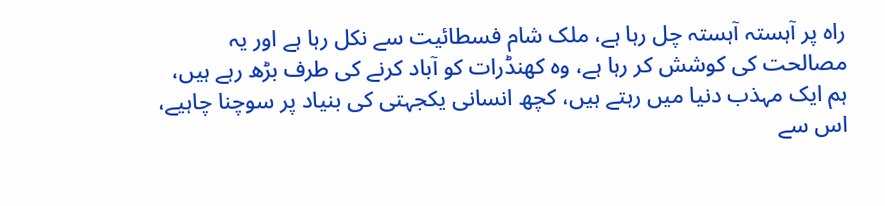راہ پر آہستہ آہستہ چل رہا ہے، ملک شام فسطائیت سے نکل رہا ہے اور یہ مصالحت کی کوشش کر رہا ہے، وہ کھنڈرات کو آباد کرنے کی طرف بڑھ رہے ہیں، ہم ایک مہذب دنیا میں رہتے ہیں، کچھ انسانی یکجہتی کی بنیاد پر سوچنا چاہیے، اس سے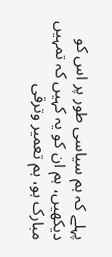پہلے کہ ہم سیاسی طور پر اس کو دیکھیں، ہم ان کو یہ کہیں کہ تمہیں مبارک ہو، ہم تعمیر وترقی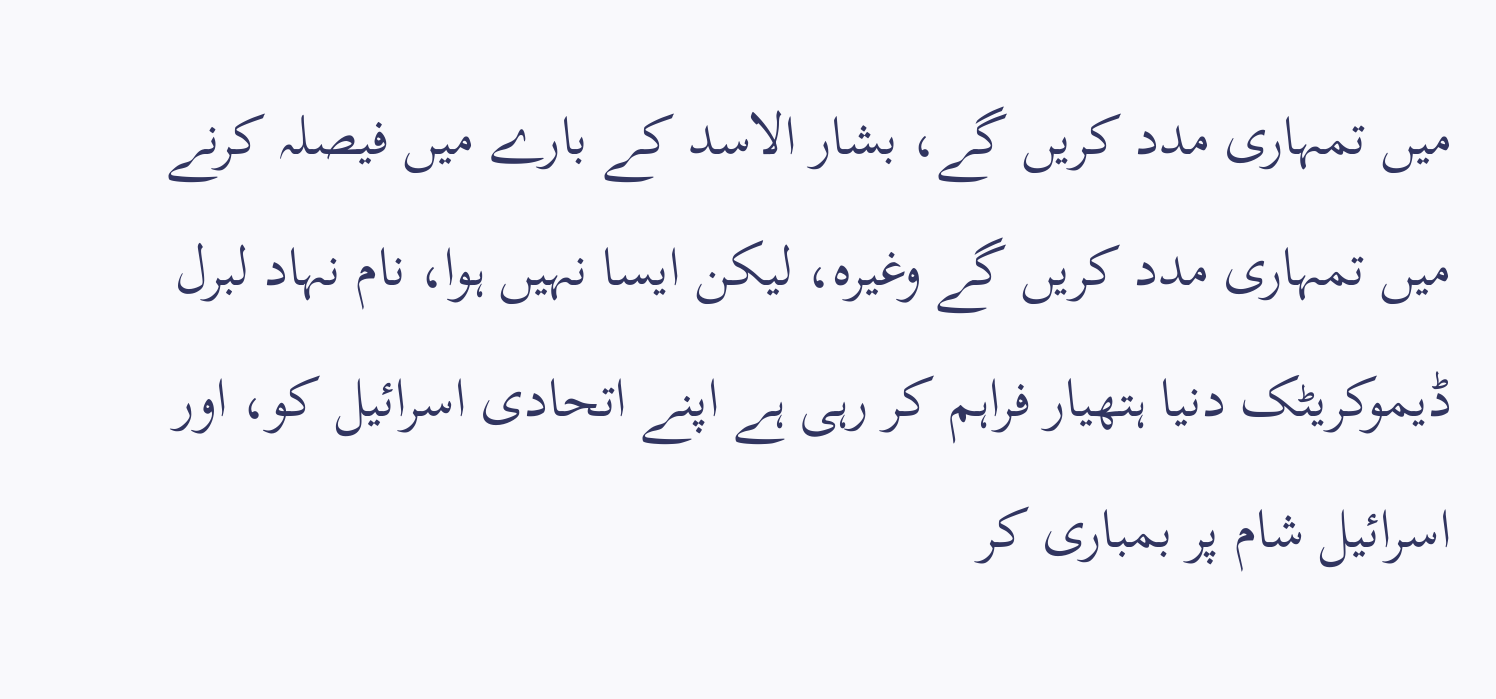میں تمہاری مدد کریں گے، بشار الاسد کے بارے میں فیصلہ کرنے میں تمہاری مدد کریں گے وغیرہ، لیکن ایسا نہیں ہوا، نام نہاد لبرل ڈیموکریٹک دنیا ہتھیار فراہم کر رہی ہے اپنے اتحادی اسرائیل کو، اور اسرائیل شام پر بمباری کر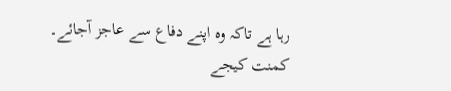رہا ہے تاکہ وہ اپنے دفاع سے عاجز آجائے۔
کمنت کیجے